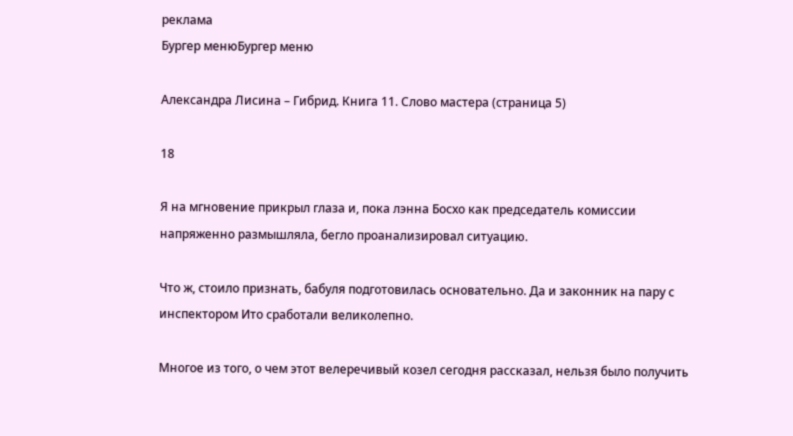реклама
Бургер менюБургер меню

Александра Лисина – Гибрид. Книга 11. Слово мастера (страница 5)

18

Я на мгновение прикрыл глаза и, пока лэнна Босхо как председатель комиссии напряженно размышляла, бегло проанализировал ситуацию.

Что ж, стоило признать, бабуля подготовилась основательно. Да и законник на пару с инспектором Ито сработали великолепно.

Многое из того, о чем этот велеречивый козел сегодня рассказал, нельзя было получить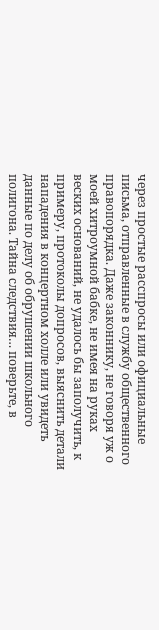через простые расспросы или официальные письма, отправленные в службу общественного правопорядка. Даже законнику, не говоря уж о моей хитроумной бабке, не имея на руках веских оснований, не удалось бы заполучить, к примеру, протоколы допросов, выяснить детали нападения в концертном холле или увидеть данные по делу об обрушении школьного полигона. Тайна следствия… поверьте, в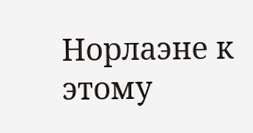Норлаэне к этому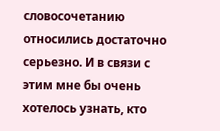словосочетанию относились достаточно серьезно. И в связи с этим мне бы очень хотелось узнать, кто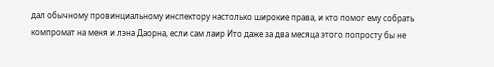дал обычному провинциальному инспектору настолько широкие права, и кто помог ему собрать компромат на меня и лэна Даорна, если сам лаир Ито даже за два месяца этого попросту бы не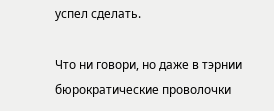успел сделать.

Что ни говори, но даже в тэрнии бюрократические проволочки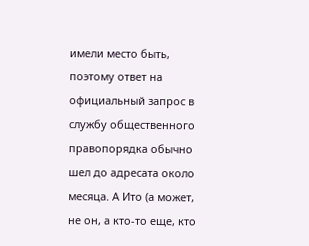имели место быть, поэтому ответ на официальный запрос в службу общественного правопорядка обычно шел до адресата около месяца. А Ито (а может, не он, а кто-то еще, кто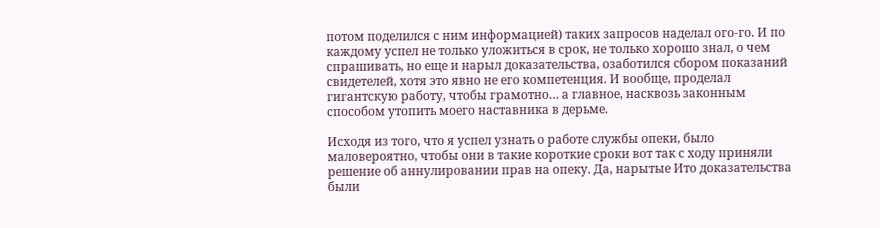потом поделился с ним информацией) таких запросов наделал ого-го. И по каждому успел не только уложиться в срок, не только хорошо знал, о чем спрашивать, но еще и нарыл доказательства, озаботился сбором показаний свидетелей, хотя это явно не его компетенция. И вообще, проделал гигантскую работу, чтобы грамотно… а главное, насквозь законным способом утопить моего наставника в дерьме.

Исходя из того, что я успел узнать о работе службы опеки, было маловероятно, чтобы они в такие короткие сроки вот так с ходу приняли решение об аннулировании прав на опеку. Да, нарытые Ито доказательства были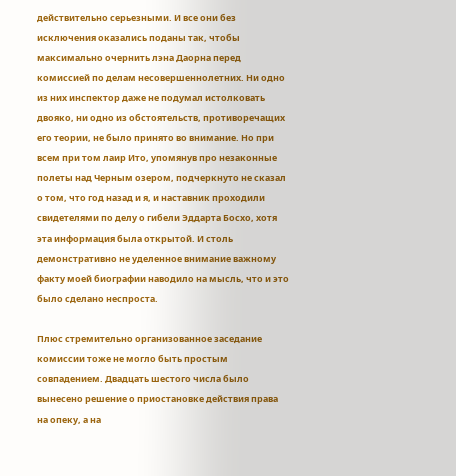действительно серьезными. И все они без исключения оказались поданы так, чтобы максимально очернить лэна Даорна перед комиссией по делам несовершеннолетних. Ни одно из них инспектор даже не подумал истолковать двояко, ни одно из обстоятельств, противоречащих его теории, не было принято во внимание. Но при всем при том лаир Ито, упомянув про незаконные полеты над Черным озером, подчеркнуто не сказал о том, что год назад и я, и наставник проходили свидетелями по делу о гибели Эддарта Босхо, хотя эта информация была открытой. И столь демонстративно не уделенное внимание важному факту моей биографии наводило на мысль, что и это было сделано неспроста.

Плюс стремительно организованное заседание комиссии тоже не могло быть простым совпадением. Двадцать шестого числа было вынесено решение о приостановке действия права на опеку, а на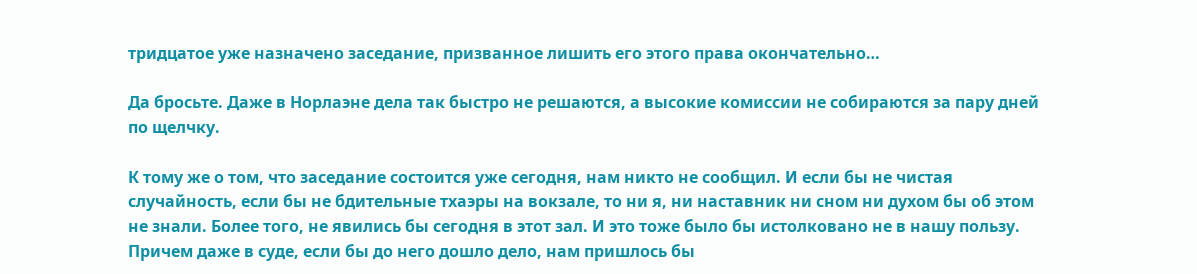тридцатое уже назначено заседание, призванное лишить его этого права окончательно…

Да бросьте. Даже в Норлаэне дела так быстро не решаются, а высокие комиссии не собираются за пару дней по щелчку.

К тому же о том, что заседание состоится уже сегодня, нам никто не сообщил. И если бы не чистая случайность, если бы не бдительные тхаэры на вокзале, то ни я, ни наставник ни сном ни духом бы об этом не знали. Более того, не явились бы сегодня в этот зал. И это тоже было бы истолковано не в нашу пользу. Причем даже в суде, если бы до него дошло дело, нам пришлось бы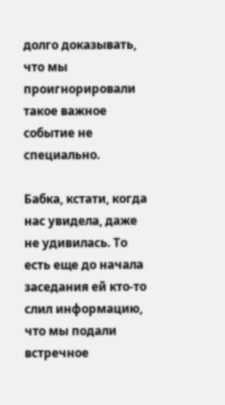долго доказывать, что мы проигнорировали такое важное событие не специально.

Бабка, кстати, когда нас увидела, даже не удивилась. То есть еще до начала заседания ей кто-то слил информацию, что мы подали встречное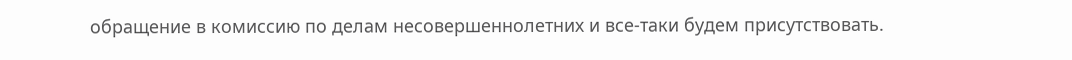обращение в комиссию по делам несовершеннолетних и все-таки будем присутствовать.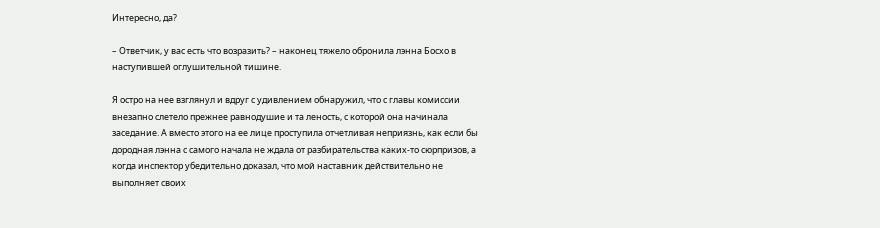Интересно, да?

– Ответчик, у вас есть что возразить? – наконец тяжело обронила лэнна Босхо в наступившей оглушительной тишине.

Я остро на нее взглянул и вдруг с удивлением обнаружил, что с главы комиссии внезапно слетело прежнее равнодушие и та леность, с которой она начинала заседание. А вместо этого на ее лице проступила отчетливая неприязнь, как если бы дородная лэнна с самого начала не ждала от разбирательства каких-то сюрпризов, а когда инспектор убедительно доказал, что мой наставник действительно не выполняет своих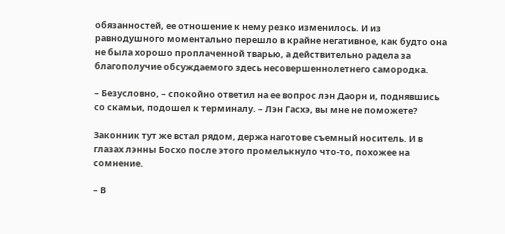обязанностей, ее отношение к нему резко изменилось. И из равнодушного моментально перешло в крайне негативное, как будто она не была хорошо проплаченной тварью, а действительно радела за благополучие обсуждаемого здесь несовершеннолетнего самородка.

– Безусловно, – спокойно ответил на ее вопрос лэн Даорн и, поднявшись со скамьи, подошел к терминалу. – Лэн Гасхэ, вы мне не поможете?

Законник тут же встал рядом, держа наготове съемный носитель. И в глазах лэнны Босхо после этого промелькнуло что-то, похожее на сомнение.

– В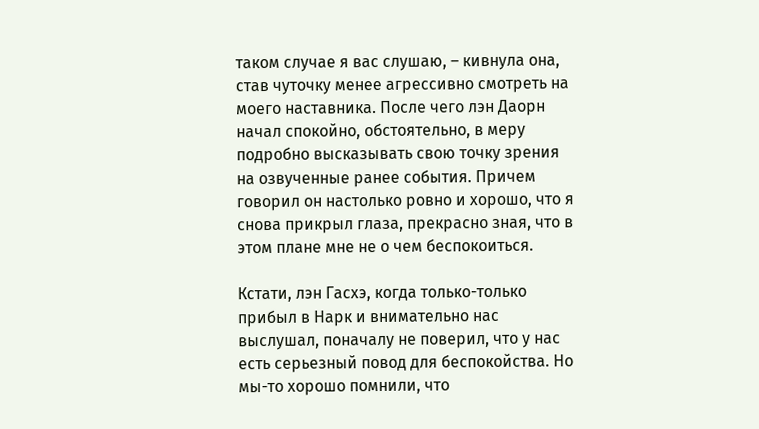таком случае я вас слушаю, – кивнула она, став чуточку менее агрессивно смотреть на моего наставника. После чего лэн Даорн начал спокойно, обстоятельно, в меру подробно высказывать свою точку зрения на озвученные ранее события. Причем говорил он настолько ровно и хорошо, что я снова прикрыл глаза, прекрасно зная, что в этом плане мне не о чем беспокоиться.

Кстати, лэн Гасхэ, когда только-только прибыл в Нарк и внимательно нас выслушал, поначалу не поверил, что у нас есть серьезный повод для беспокойства. Но мы-то хорошо помнили, что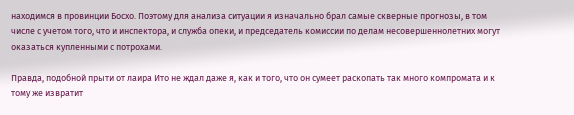находимся в провинции Босхо. Поэтому для анализа ситуации я изначально брал самые скверные прогнозы, в том числе с учетом того, что и инспектора, и служба опеки, и председатель комиссии по делам несовершеннолетних могут оказаться купленными с потрохами.

Правда, подобной прыти от лаира Ито не ждал даже я, как и того, что он сумеет раскопать так много компромата и к тому же извратит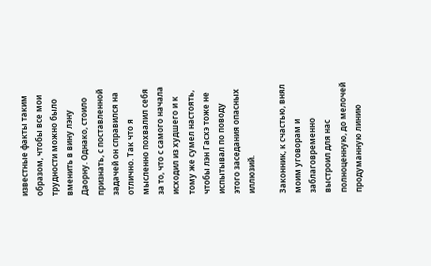известные факты таким образом, чтобы все мои трудности можно было вменить в вину лэну Даорну. Однако, стоило признать, с поставленной задачей он справился на отлично. Так что я мысленно похвалил себя за то, что с самого начала исходил из худшего и к тому же сумел настоять, чтобы лэн Гасхэ тоже не испытывал по поводу этого заседания опасных иллюзий.

Законник, к счастью, внял моим уговорам и заблаговременно выстроил для нас полноценную, до мелочей продуманную линию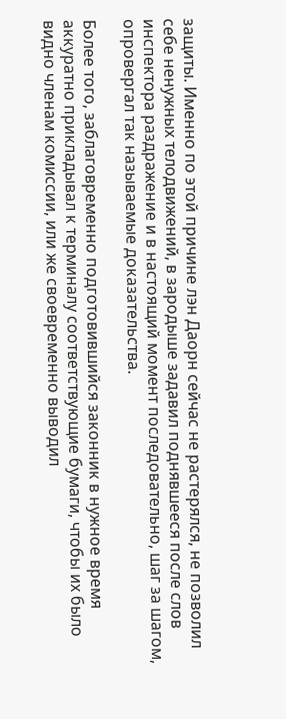защиты. Именно по этой причине лэн Даорн сейчас не растерялся, не позволил себе ненужных телодвижений, в зародыше задавил поднявшееся после слов инспектора раздражение и в настоящий момент последовательно, шаг за шагом, опровергал так называемые доказательства.

Более того, заблаговременно подготовившийся законник в нужное время аккуратно прикладывал к терминалу соответствующие бумаги, чтобы их было видно членам комиссии, или же своевременно выводил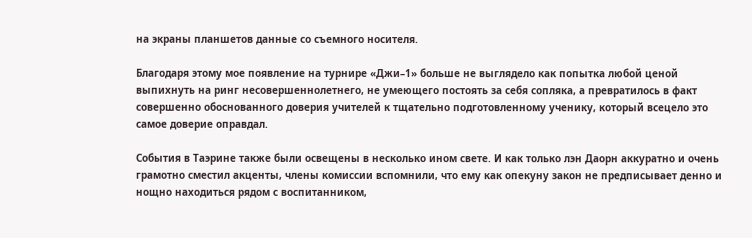на экраны планшетов данные со съемного носителя.

Благодаря этому мое появление на турнире «Джи–1» больше не выглядело как попытка любой ценой выпихнуть на ринг несовершеннолетнего, не умеющего постоять за себя сопляка, а превратилось в факт совершенно обоснованного доверия учителей к тщательно подготовленному ученику, который всецело это самое доверие оправдал.

События в Таэрине также были освещены в несколько ином свете. И как только лэн Даорн аккуратно и очень грамотно сместил акценты, члены комиссии вспомнили, что ему как опекуну закон не предписывает денно и нощно находиться рядом с воспитанником,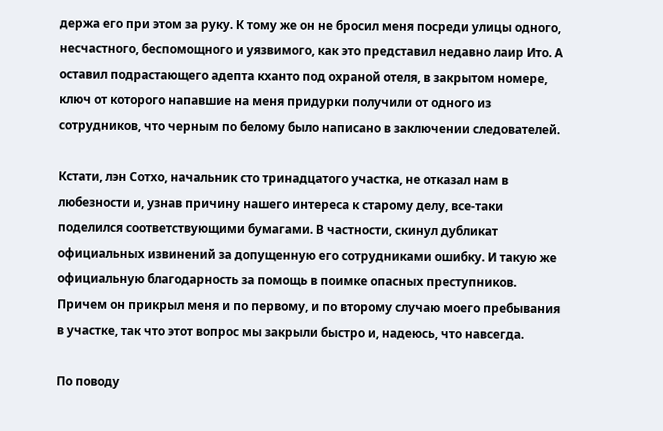держа его при этом за руку. К тому же он не бросил меня посреди улицы одного, несчастного, беспомощного и уязвимого, как это представил недавно лаир Ито. А оставил подрастающего адепта кханто под охраной отеля, в закрытом номере, ключ от которого напавшие на меня придурки получили от одного из сотрудников, что черным по белому было написано в заключении следователей.

Кстати, лэн Сотхо, начальник сто тринадцатого участка, не отказал нам в любезности и, узнав причину нашего интереса к старому делу, все-таки поделился соответствующими бумагами. В частности, скинул дубликат официальных извинений за допущенную его сотрудниками ошибку. И такую же официальную благодарность за помощь в поимке опасных преступников. Причем он прикрыл меня и по первому, и по второму случаю моего пребывания в участке, так что этот вопрос мы закрыли быстро и, надеюсь, что навсегда.

По поводу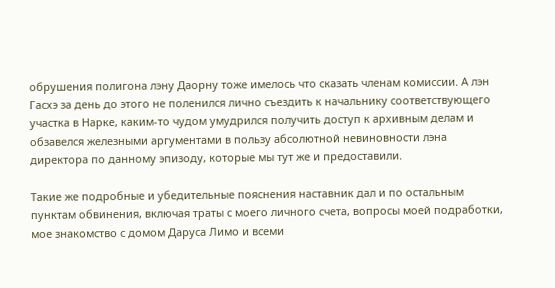обрушения полигона лэну Даорну тоже имелось что сказать членам комиссии. А лэн Гасхэ за день до этого не поленился лично съездить к начальнику соответствующего участка в Нарке, каким-то чудом умудрился получить доступ к архивным делам и обзавелся железными аргументами в пользу абсолютной невиновности лэна директора по данному эпизоду, которые мы тут же и предоставили.

Такие же подробные и убедительные пояснения наставник дал и по остальным пунктам обвинения, включая траты с моего личного счета, вопросы моей подработки, мое знакомство с домом Даруса Лимо и всеми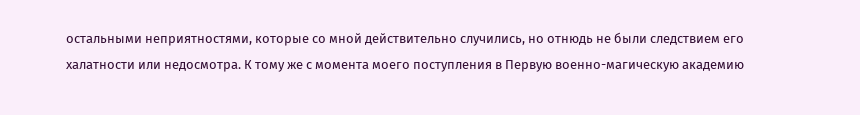остальными неприятностями, которые со мной действительно случились, но отнюдь не были следствием его халатности или недосмотра. К тому же с момента моего поступления в Первую военно-магическую академию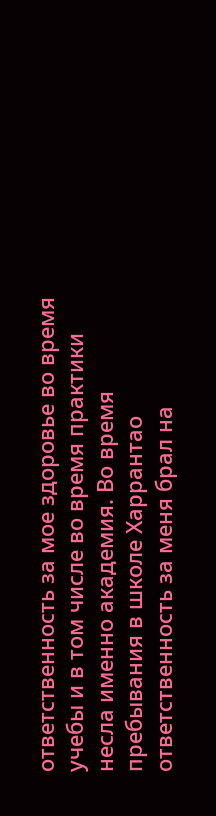ответственность за мое здоровье во время учебы и в том числе во время практики несла именно академия. Во время пребывания в школе Харрантао ответственность за меня брал на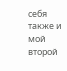себя также и мой второй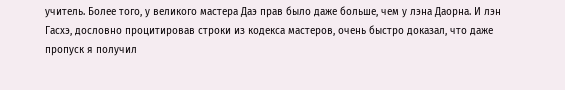учитель. Более того, у великого мастера Даэ прав было даже больше, чем у лэна Даорна. И лэн Гасхэ, дословно процитировав строки из кодекса мастеров, очень быстро доказал, что даже пропуск я получил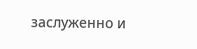заслуженно и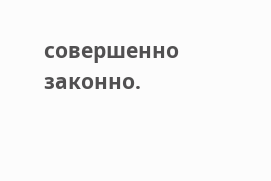совершенно законно.